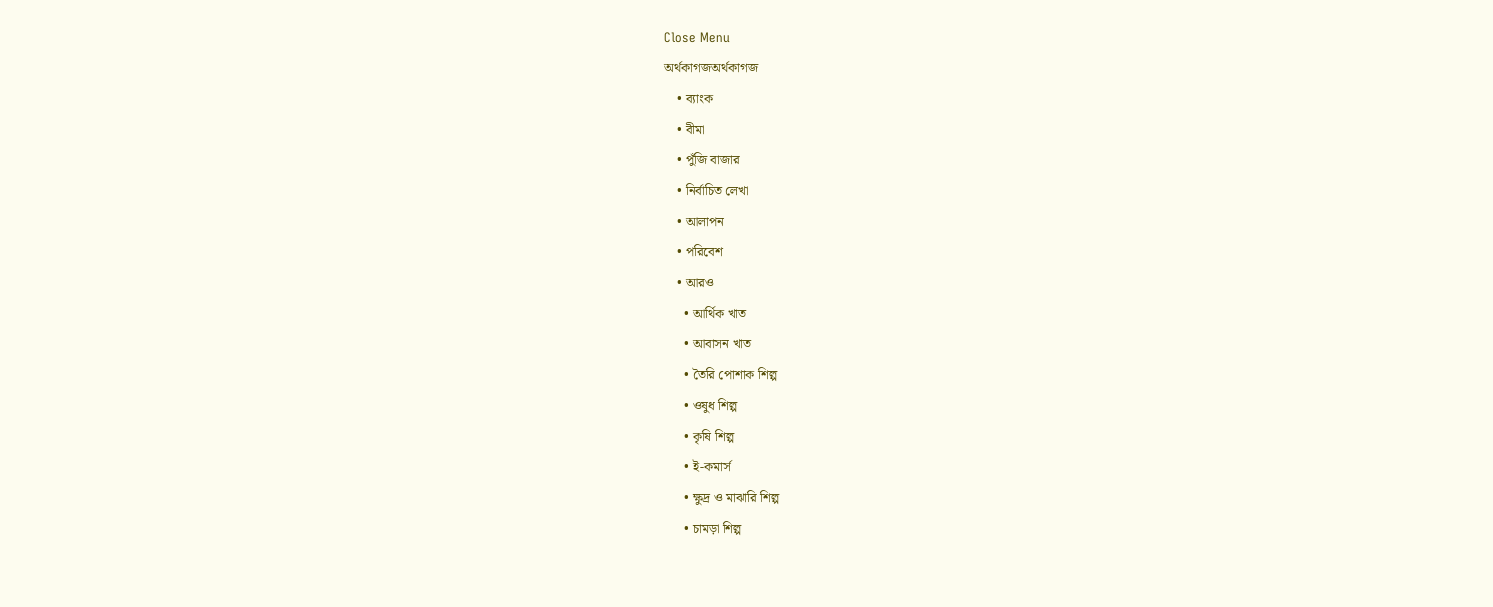Close Menu
অর্থকাগজঅর্থকাগজ
    • ব্যাংক
    • বীমা
    • পুঁজি বাজার
    • নির্বাচিত লেখা
    • আলাপন
    • পরিবেশ
    • আরও
      • আর্থিক খাত
      • আবাসন খাত
      • তৈরি পোশাক শিল্প
      • ওষুধ শিল্প
      • কৃষি শিল্প
      • ই-কমার্স
      • ক্ষুদ্র ও মাঝারি শিল্প
      • চামড়া শিল্প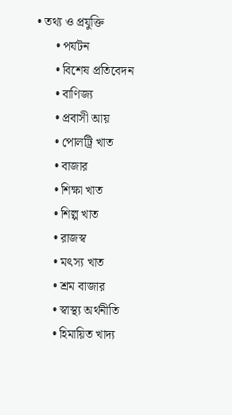• তথ্য ও প্রযুক্তি
      • পর্যটন
      • বিশেষ প্রতিবেদন
      • বাণিজ্য
      • প্রবাসী আয়
      • পোলট্রি খাত
      • বাজার
      • শিক্ষা খাত
      • শিল্প খাত
      • রাজস্ব
      • মৎস্য খাত
      • শ্রম বাজার
      • স্বাস্থ্য অর্থনীতি
      • হিমায়িত খাদ্য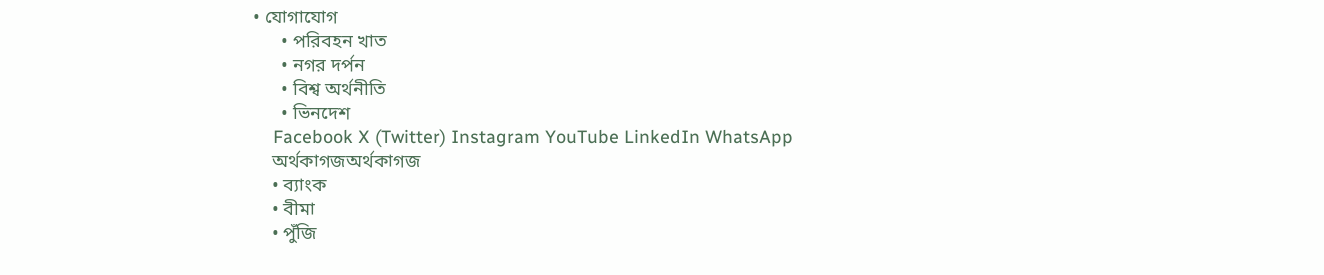• যোগাযোগ
      • পরিবহন খাত
      • নগর দর্পন
      • বিশ্ব অর্থনীতি
      • ভিনদেশ
    Facebook X (Twitter) Instagram YouTube LinkedIn WhatsApp
    অর্থকাগজঅর্থকাগজ
    • ব্যাংক
    • বীমা
    • পুঁজি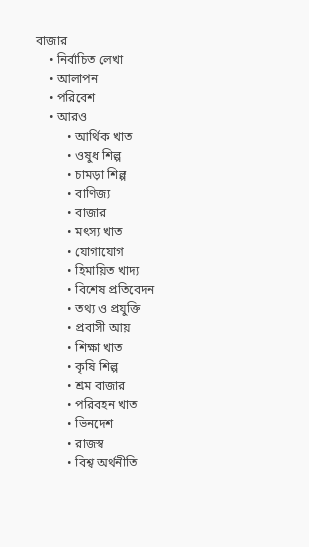বাজার
    • নির্বাচিত লেখা
    • আলাপন
    • পরিবেশ
    • আরও
          • আর্থিক খাত
          • ওষুধ শিল্প
          • চামড়া শিল্প
          • বাণিজ্য
          • বাজার
          • মৎস্য খাত
          • যোগাযোগ
          • হিমায়িত খাদ্য
          • বিশেষ প্রতিবেদন
          • তথ্য ও প্রযুক্তি
          • প্রবাসী আয়
          • শিক্ষা খাত
          • কৃষি শিল্প
          • শ্রম বাজার
          • পরিবহন খাত
          • ভিনদেশ
          • রাজস্ব
          • বিশ্ব অর্থনীতি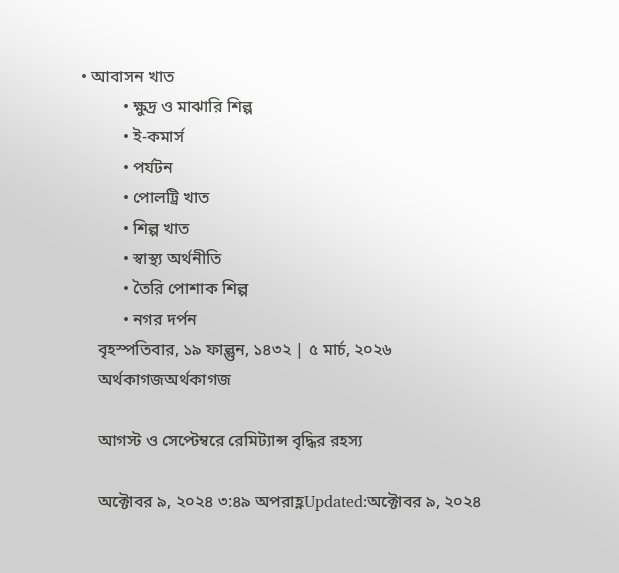• আবাসন খাত
          • ক্ষুদ্র ও মাঝারি শিল্প
          • ই-কমার্স
          • পর্যটন
          • পোলট্রি খাত
          • শিল্প খাত
          • স্বাস্থ্য অর্থনীতি
          • তৈরি পোশাক শিল্প
          • নগর দর্পন
    বৃহস্পতিবার, ১৯ ফাল্গুন, ১৪৩২ | ৫ মার্চ, ২০২৬
    অর্থকাগজঅর্থকাগজ

    আগস্ট ও সেপ্টেম্বরে রেমিট্যান্স বৃদ্ধির রহস্য

    অক্টোবর ৯, ২০২৪ ৩:৪৯ অপরাহ্ণUpdated:অক্টোবর ৯, ২০২৪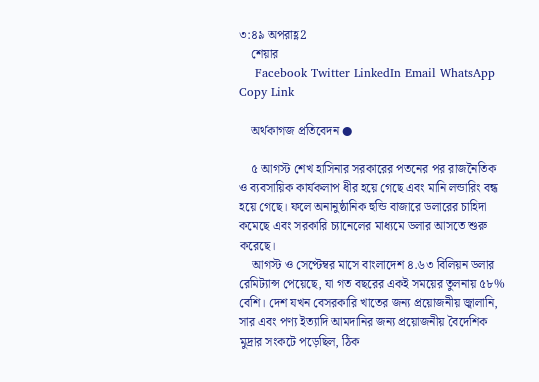৩:৪৯ অপরাহ্ণ2
    শেয়ার
    Facebook Twitter LinkedIn Email WhatsApp Copy Link

    অর্থকাগজ প্রতিবেদন ●

    ৫ আগস্ট শেখ হাসিনার সরকারের পতনের পর রাজনৈতিক ও ব্যবসায়িক কার্যকলাপ ধীর হয়ে গেছে এবং মানি লন্ডারিং বন্ধ হয়ে গেছে। ফলে অনানুষ্ঠানিক হুন্ডি বাজারে ডলারের চাহিদা কমেছে এবং সরকারি চ্যানেলের মাধ্যমে ডলার আসতে শুরু করেছে।
    আগস্ট ও সেপ্টেম্বর মাসে বাংলাদেশ ৪.৬৩ বিলিয়ন ডলার রেমিট্যান্স পেয়েছে, যা গত বছরের একই সময়ের তুলনায় ৫৮% বেশি। দেশ যখন বেসরকারি খাতের জন্য প্রয়োজনীয় জ্বালানি, সার এবং পণ্য ইত্যাদি আমদানির জন্য প্রয়োজনীয় বৈদেশিক মুদ্রার সংকটে পড়েছিল, ঠিক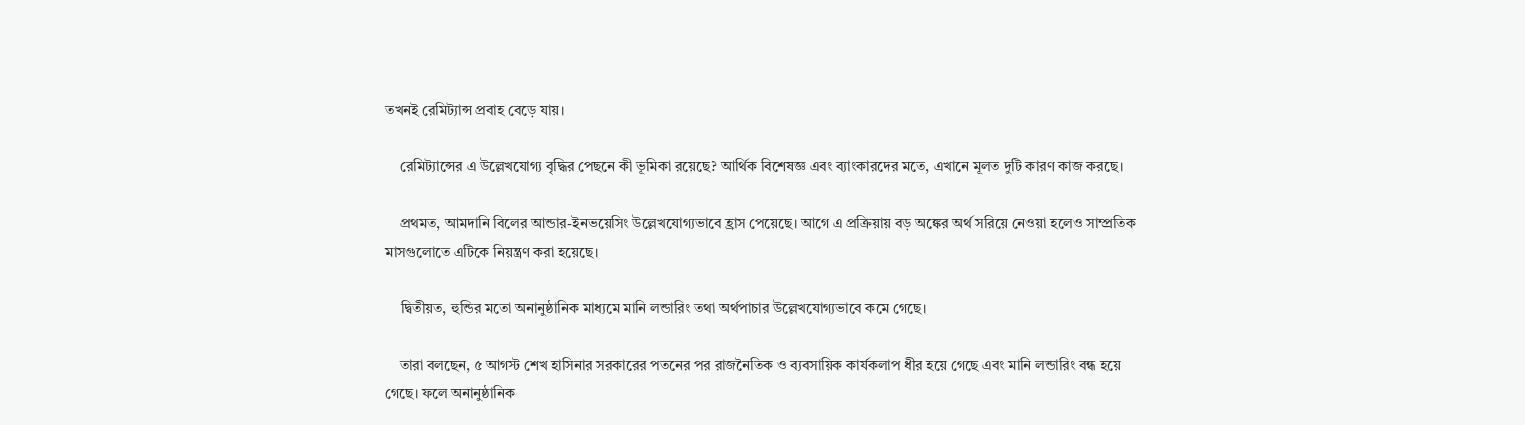তখনই রেমিট্যান্স প্রবাহ বেড়ে যায়।

    রেমিট্যান্সের এ উল্লেখযোগ্য বৃদ্ধির পেছনে কী ভূমিকা রয়েছে? আর্থিক বিশেষজ্ঞ এবং ব্যাংকারদের মতে, এখানে মূলত দুটি কারণ কাজ করছে।

    প্রথমত, আমদানি বিলের আন্ডার-ইনভয়েসিং উল্লেখযোগ্যভাবে হ্রাস পেয়েছে। আগে এ প্রক্রিয়ায় বড় অঙ্কের অর্থ সরিয়ে নেওয়া হলেও সাম্প্রতিক মাসগুলোতে এটিকে নিয়ন্ত্রণ করা হয়েছে।

    দ্বিতীয়ত, হুন্ডির মতো অনানুষ্ঠানিক মাধ্যমে মানি লন্ডারিং তথা অর্থপাচার উল্লেখযোগ্যভাবে কমে গেছে।

    তারা বলছেন, ৫ আগস্ট শেখ হাসিনার সরকারের পতনের পর রাজনৈতিক ও ব্যবসায়িক কার্যকলাপ ধীর হয়ে গেছে এবং মানি লন্ডারিং বন্ধ হয়ে গেছে। ফলে অনানুষ্ঠানিক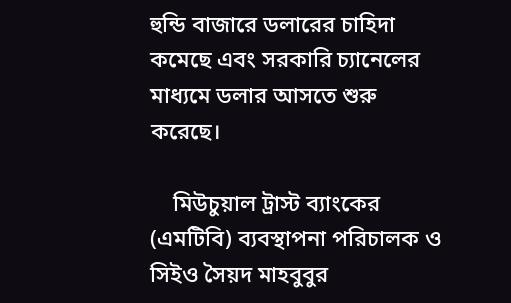হুন্ডি বাজারে ডলারের চাহিদা কমেছে এবং সরকারি চ্যানেলের মাধ্যমে ডলার আসতে শুরু করেছে।

    মিউচুয়াল ট্রাস্ট ব্যাংকের (এমটিবি) ব্যবস্থাপনা পরিচালক ও সিইও সৈয়দ মাহবুবুর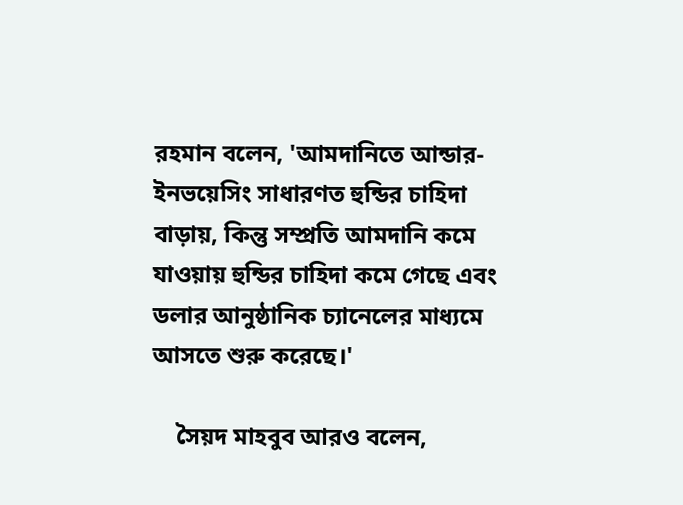রহমান বলেন, 'আমদানিতে আন্ডার-ইনভয়েসিং সাধারণত হুন্ডির চাহিদা বাড়ায়, কিন্তু সম্প্রতি আমদানি কমে যাওয়ায় হুন্ডির চাহিদা কমে গেছে এবং ডলার আনুষ্ঠানিক চ্যানেলের মাধ্যমে আসতে শুরু করেছে।'

    সৈয়দ মাহবুব আরও বলেন,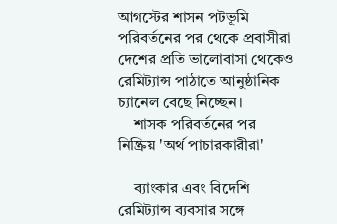আগস্টের শাসন পটভূমি পরিবর্তনের পর থেকে প্রবাসীরা দেশের প্রতি ভালোবাসা থেকেও রেমিট্যান্স পাঠাতে আনুষ্ঠানিক চ্যানেল বেছে নিচ্ছেন।
    শাসক পরিবর্তনের পর নিষ্ক্রিয় 'অর্থ পাচারকারীরা'

    ব্যাংকার এবং বিদেশি রেমিট্যান্স ব্যবসার সঙ্গে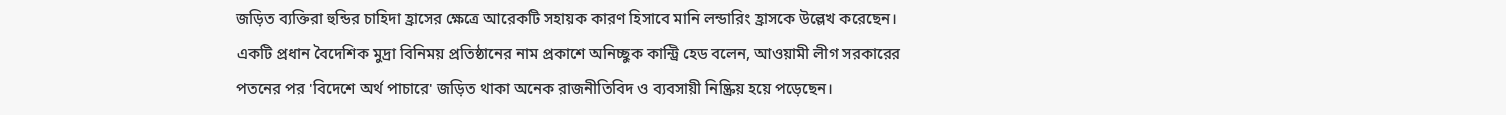জড়িত ব্যক্তিরা হুন্ডির চাহিদা হ্রাসের ক্ষেত্রে আরেকটি সহায়ক কারণ হিসাবে মানি লন্ডারিং হ্রাসকে উল্লেখ করেছেন। একটি প্রধান বৈদেশিক মুদ্রা বিনিময় প্রতিষ্ঠানের নাম প্রকাশে অনিচ্ছুক কান্ট্রি হেড বলেন, আওয়ামী লীগ সরকারের পতনের পর 'বিদেশে অর্থ পাচারে' জড়িত থাকা অনেক রাজনীতিবিদ ও ব্যবসায়ী নিষ্ক্রিয় হয়ে পড়েছেন।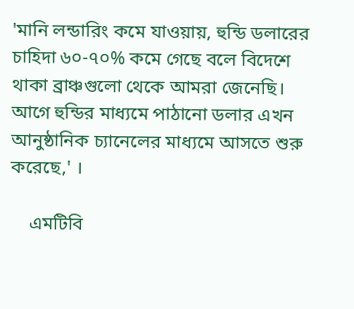'মানি লন্ডারিং কমে যাওয়ায়, হুন্ডি ডলারের চাহিদা ৬০-৭০% কমে গেছে বলে বিদেশে থাকা ব্রাঞ্চগুলো থেকে আমরা জেনেছি। আগে হুন্ডির মাধ্যমে পাঠানো ডলার এখন আনুষ্ঠানিক চ্যানেলের মাধ্যমে আসতে শুরু করেছে,' ।

    এমটিবি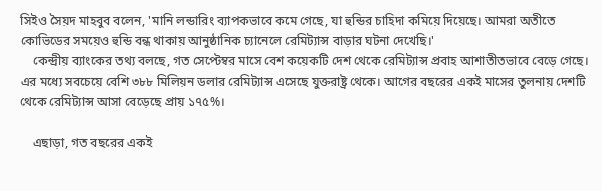সিইও সৈয়দ মাহবুব বলেন, 'মানি লন্ডারিং ব্যাপকভাবে কমে গেছে, যা হুন্ডির চাহিদা কমিয়ে দিয়েছে। আমরা অতীতে কোভিডের সময়েও হুন্ডি বন্ধ থাকায় আনুষ্ঠানিক চ্যানেলে রেমিট্যান্স বাড়ার ঘটনা দেখেছি।'
    কেন্দ্রীয় ব্যাংকের তথ্য বলছে, গত সেপ্টেম্বর মাসে বেশ কয়েকটি দেশ থেকে রেমিট্যান্স প্রবাহ আশাতীতভাবে বেড়ে গেছে। এর মধ্যে সবচেয়ে বেশি ৩৮৮ মিলিয়ন ডলার রেমিট্যান্স এসেছে যুক্তরাষ্ট্র থেকে। আগের বছরের একই মাসের তুলনায় দেশটি থেকে রেমিট্যান্স আসা বেড়েছে প্রায় ১৭৫%।

    এছাড়া, গত বছরের একই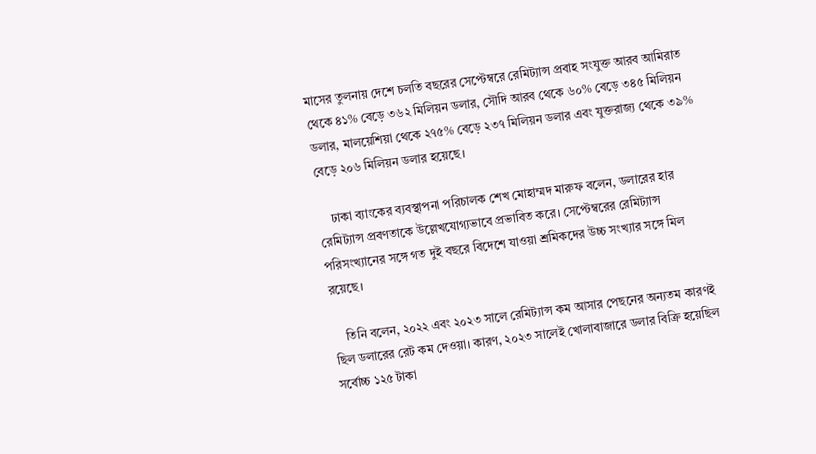মাসের তুলনায় দেশে চলতি বছরের সেপ্টেম্বরে রেমিট্যান্স প্রবাহ সংযুক্ত আরব আমিরাত থেকে ৪১% বেড়ে ৩৬২ মিলিয়ন ডলার, সৌদি আরব থেকে ৬০% বেড়ে ৩৪৫ মিলিয়ন ডলার, মালয়েশিয়া থেকে ২৭৫% বেড়ে ২৩৭ মিলিয়ন ডলার এবং যুক্তরাজ্য থেকে ৩৯% বেড়ে ২০৬ মিলিয়ন ডলার হয়েছে।

    ঢাকা ব্যাংকের ব্যবস্থাপনা পরিচালক শেখ মোহাম্মদ মারুফ বলেন, ডলারের হার রেমিট্যান্স প্রবণতাকে উল্লেখযোগ্যভাবে প্রভাবিত করে। সেপ্টেম্বরের রেমিট্যান্স পরিসংখ্যানের সঙ্গে গত দুই বছরে বিদেশে যাওয়া শ্রমিকদের উচ্চ সংখ্যার সঙ্গে মিল রয়েছে।

    তিনি বলেন, ২০২২ এবং ২০২৩ সালে রেমিট্যান্স কম আসার পেছনের অন্যতম কারণই ছিল ডলারের রেট কম দেওয়া। কারণ, ২০২৩ সালেই খোলাবাজারে ডলার বিক্রি হয়েছিল সর্বোচ্চ ১২৫ টাকা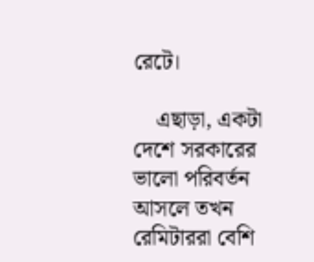রেটে।

    এছাড়া, একটা দেশে সরকারের ভালো পরিবর্তন আসলে তখন রেমিটাররা বেশি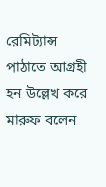রেমিট্যান্স পাঠাতে আগ্রহী হন উল্লেখ করে মারুফ বলেন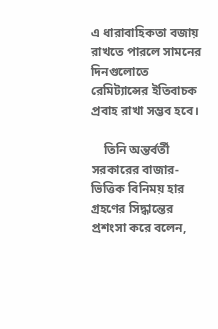এ ধারাবাহিকতা বজায় রাখতে পারলে সামনের দিনগুলোতে রেমিট্যান্সের ইতিবাচক প্রবাহ রাখা সম্ভব হবে।

    তিনি অন্তর্বর্তী সরকারের বাজার-ভিত্তিক বিনিময় হার গ্রহণের সিদ্ধান্তের প্রশংসা করে বলেন,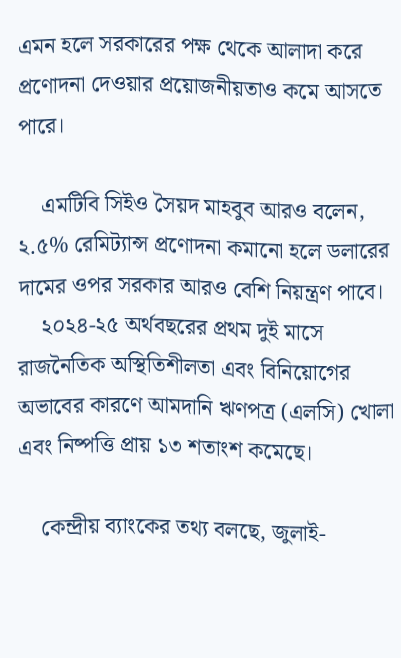এমন হলে সরকারের পক্ষ থেকে আলাদা করে প্রণোদনা দেওয়ার প্রয়োজনীয়তাও কমে আসতে পারে।

    এমটিবি সিইও সৈয়দ মাহবুব আরও বলেন, ২.৫% রেমিট্যান্স প্রণোদনা কমানো হলে ডলারের দামের ওপর সরকার আরও বেশি নিয়ন্ত্রণ পাবে।
    ২০২৪-২৫ অর্থবছরের প্রথম দুই মাসে রাজনৈতিক অস্থিতিশীলতা এবং বিনিয়োগের অভাবের কারণে আমদানি ঋণপত্র (এলসি) খোলা এবং নিষ্পত্তি প্রায় ১৩ শতাংশ কমেছে।

    কেন্দ্রীয় ব্যাংকের তথ্য বলছে, জুলাই-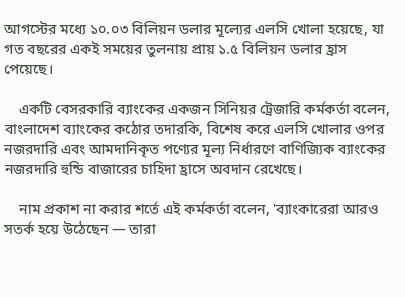আগস্টের মধ্যে ১০.০৩ বিলিয়ন ডলার মূল্যের এলসি খোলা হয়েছে, যা গত বছরের একই সময়ের তুলনায় প্রায় ১.৫ বিলিয়ন ডলার হ্রাস পেয়েছে।

    একটি বেসরকারি ব্যাংকের একজন সিনিয়র ট্রেজারি কর্মকর্তা বলেন, বাংলাদেশ ব্যাংকের কঠোর তদারকি, বিশেষ করে এলসি খোলার ওপর নজরদারি এবং আমদানিকৃত পণ্যের মূল্য নির্ধারণে বাণিজ্যিক ব্যাংকের নজরদারি হুন্ডি বাজারের চাহিদা হ্রাসে অবদান রেখেছে।

    নাম প্রকাশ না করার শর্তে এই কর্মকর্তা বলেন, 'ব্যাংকারেরা আরও সতর্ক হয়ে উঠেছেন — তারা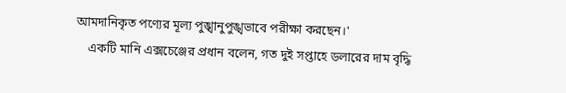আমদানিকৃত পণ্যের মূল্য পুঙ্খানুপুঙ্খভাবে পরীক্ষা করছেন।'
    একটি মানি এক্সচেঞ্জের প্রধান বলেন, গত দুই সপ্তাহে ডলারের দাম বৃদ্ধি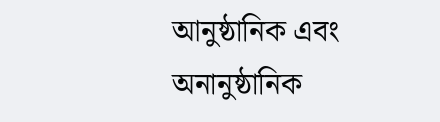আনুষ্ঠানিক এবং অনানুষ্ঠানিক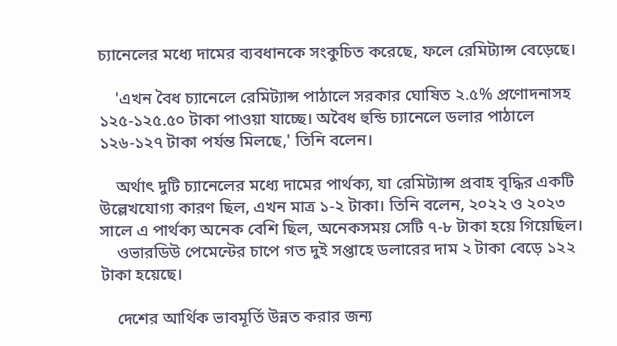চ্যানেলের মধ্যে দামের ব্যবধানকে সংকুচিত করেছে, ফলে রেমিট্যান্স বেড়েছে।

    'এখন বৈধ চ্যানেলে রেমিট্যান্স পাঠালে সরকার ঘোষিত ২.৫% প্রণোদনাসহ ১২৫-১২৫.৫০ টাকা পাওয়া যাচ্ছে। অবৈধ হুন্ডি চ্যানেলে ডলার পাঠালে ১২৬-১২৭ টাকা পর্যন্ত মিলছে,' তিনি বলেন।

    অর্থাৎ দুটি চ্যানেলের মধ্যে দামের পার্থক্য, যা রেমিট্যান্স প্রবাহ বৃদ্ধির একটি উল্লেখযোগ্য কারণ ছিল, এখন মাত্র ১-২ টাকা। তিনি বলেন, ২০২২ ও ২০২৩ সালে এ পার্থক্য অনেক বেশি ছিল, অনেকসময় সেটি ৭-৮ টাকা হয়ে গিয়েছিল।
    ওভারডিউ পেমেন্টের চাপে গত দুই সপ্তাহে ডলারের দাম ২ টাকা বেড়ে ১২২ টাকা হয়েছে।

    দেশের আর্থিক ভাবমূর্তি উন্নত করার জন্য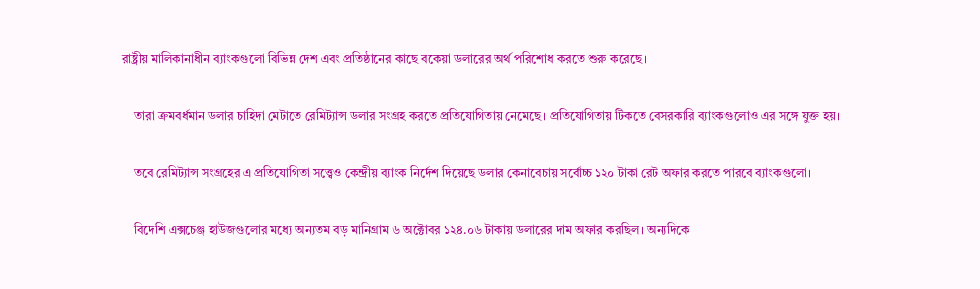রাষ্ট্রীয় মালিকানাধীন ব্যাংকগুলো বিভিন্ন দেশ এবং প্রতিষ্ঠানের কাছে বকেয়া ডলারের অর্থ পরিশোধ করতে শুরু করেছে।

    তারা ক্রমবর্ধমান ডলার চাহিদা মেটাতে রেমিট্যান্স ডলার সংগ্রহ করতে প্রতিযোগিতায় নেমেছে। প্রতিযোগিতায় টিকতে বেসরকারি ব্যাংকগুলোও এর সঙ্গে যুক্ত হয়।

    তবে রেমিট্যান্স সংগ্রহের এ প্রতিযোগিতা সত্ত্বেও কেন্দ্রীয় ব্যাংক নির্দেশ দিয়েছে ডলার কেনাবেচায় সর্বোচ্চ ১২০ টাকা রেট অফার করতে পারবে ব্যাংকগুলো।

    বিদেশি এক্সচেঞ্জ হাউজগুলোর মধ্যে অন্যতম বড় মানিগ্রাম ৬ অক্টোবর ১২৪.০৬ টাকায় ডলারের দাম অফার করছিল। অন্যদিকে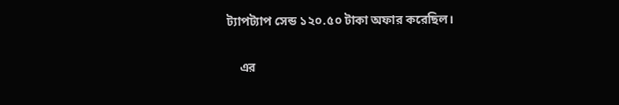ট্যাপট্যাপ সেন্ড ১২০.৫০ টাকা অফার করেছিল।

    এর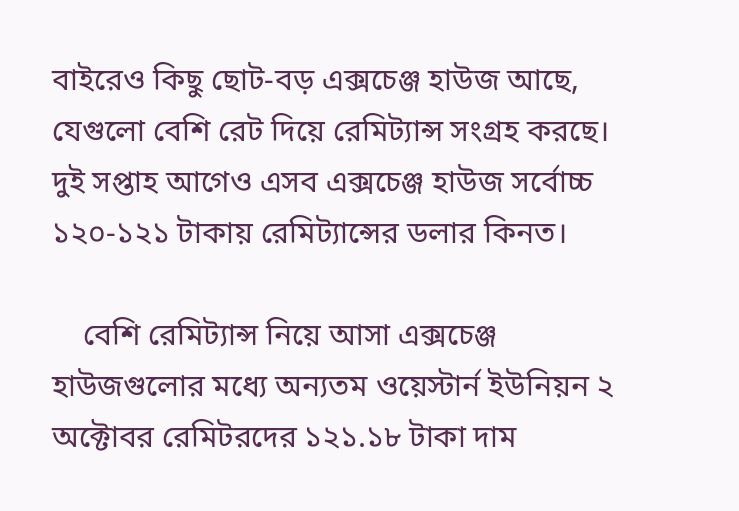বাইরেও কিছু ছোট-বড় এক্সচেঞ্জ হাউজ আছে, যেগুলো বেশি রেট দিয়ে রেমিট্যান্স সংগ্রহ করছে। দুই সপ্তাহ আগেও এসব এক্সচেঞ্জ হাউজ সর্বোচ্চ ১২০-১২১ টাকায় রেমিট্যান্সের ডলার কিনত।

    বেশি রেমিট্যান্স নিয়ে আসা এক্সচেঞ্জ হাউজগুলোর মধ্যে অন্যতম ওয়েস্টার্ন ইউনিয়ন ২ অক্টোবর রেমিটরদের ১২১.১৮ টাকা দাম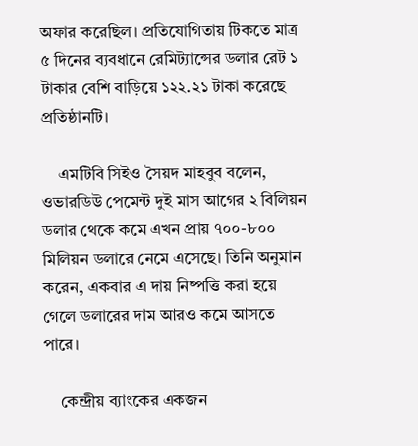অফার করেছিল। প্রতিযোগিতায় টিকতে মাত্র ৫ দিনের ব্যবধানে রেমিট্যান্সের ডলার রেট ১ টাকার বেশি বাড়িয়ে ১২২.২১ টাকা করেছে প্রতিষ্ঠানটি।

    এমটিবি সিইও সৈয়দ মাহবুব বলেন, ওভারডিউ পেমেন্ট দুই মাস আগের ২ বিলিয়ন ডলার থেকে কমে এখন প্রায় ৭০০-৮০০ মিলিয়ন ডলারে নেমে এসেছে। তিনি অনুমান করেন, একবার এ দায় নিষ্পত্তি করা হয়ে গেলে ডলারের দাম আরও কমে আসতে পারে।

    কেন্দ্রীয় ব্যাংকের একজন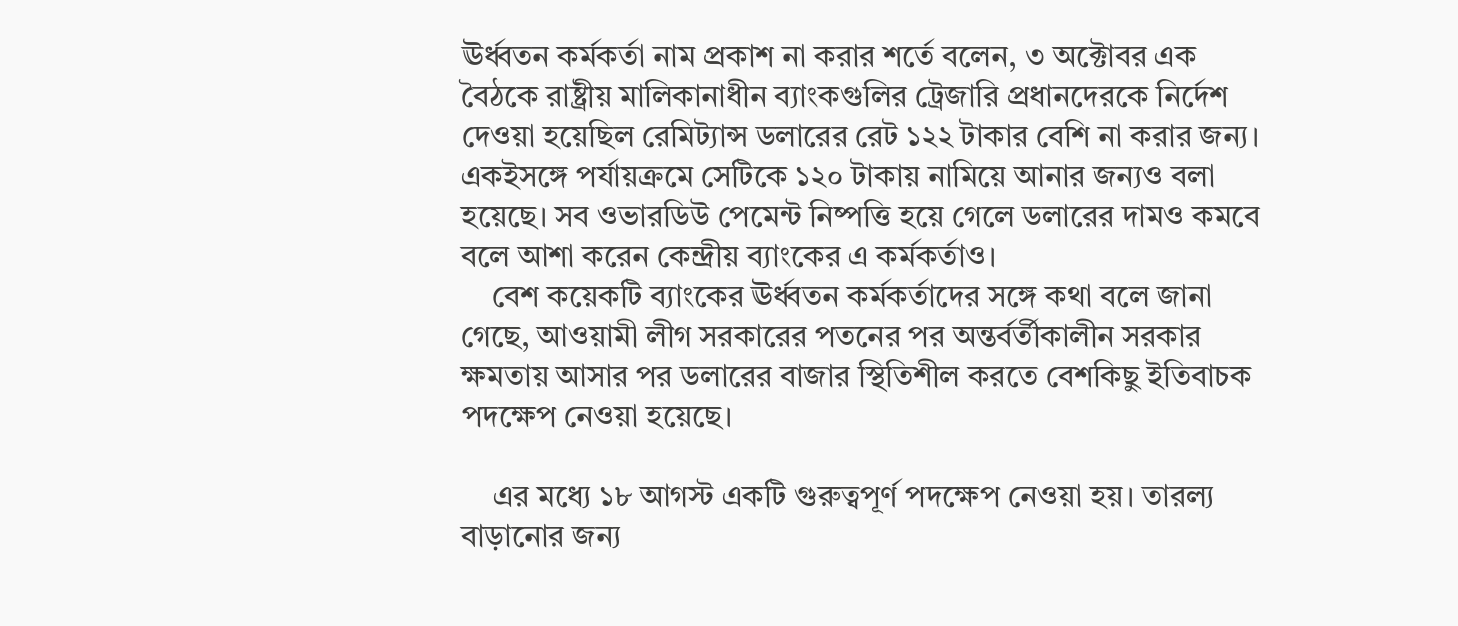ঊর্ধ্বতন কর্মকর্তা নাম প্রকাশ না করার শর্তে বলেন, ৩ অক্টোবর এক বৈঠকে রাষ্ট্রীয় মালিকানাধীন ব্যাংকগুলির ট্রেজারি প্রধানদেরকে নির্দেশ দেওয়া হয়েছিল রেমিট্যান্স ডলারের রেট ১২২ টাকার বেশি না করার জন্য। একইসঙ্গে পর্যায়ক্রমে সেটিকে ১২০ টাকায় নামিয়ে আনার জন্যও বলা হয়েছে। সব ওভারডিউ পেমেন্ট নিষ্পত্তি হয়ে গেলে ডলারের দামও কমবে বলে আশা করেন কেন্দ্রীয় ব্যাংকের এ কর্মকর্তাও।
    বেশ কয়েকটি ব্যাংকের ঊর্ধ্বতন কর্মকর্তাদের সঙ্গে কথা বলে জানা গেছে, আওয়ামী লীগ সরকারের পতনের পর অন্তর্বর্তীকালীন সরকার ক্ষমতায় আসার পর ডলারের বাজার স্থিতিশীল করতে বেশকিছু ইতিবাচক পদক্ষেপ নেওয়া হয়েছে।

    এর মধ্যে ১৮ আগস্ট একটি গুরুত্বপূর্ণ পদক্ষেপ নেওয়া হয়। তারল্য বাড়ানোর জন্য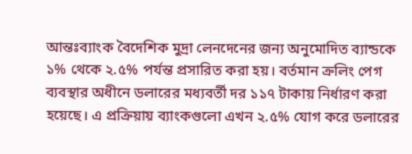আন্তঃব্যাংক বৈদেশিক মুদ্রা লেনদেনের জন্য অনুমোদিত ব্যান্ডকে ১% থেকে ২.৫% পর্যন্ত প্রসারিত করা হয়। বর্তমান ক্রলিং পেগ ব্যবস্থার অধীনে ডলারের মধ্যবর্তী দর ১১৭ টাকায় নির্ধারণ করা হয়েছে। এ প্রক্রিয়ায় ব্যাংকগুলো এখন ২.৫% যোগ করে ডলারের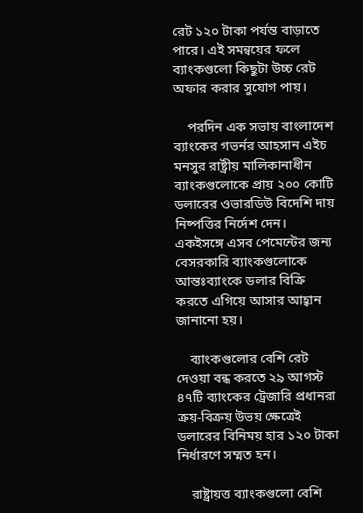রেট ১২০ টাকা পর্যন্ত বাড়াতে পারে। এই সমন্বয়ের ফলে ব্যাংকগুলো কিছুটা উচ্চ রেট অফার করার সুযোগ পায়।

    পরদিন এক সভায় বাংলাদেশ ব্যাংকের গভর্নর আহসান এইচ মনসুর রাষ্ট্রীয় মালিকানাধীন ব্যাংকগুলোকে প্রায় ২০০ কোটি ডলারের ওভারডিউ বিদেশি দায় নিষ্পত্তির নির্দেশ দেন। একইসঙ্গে এসব পেমেন্টের জন্য বেসরকারি ব্যাংকগুলোকে আন্তঃব্যাংকে ডলার বিক্রি করতে এগিয়ে আসার আহ্বান জানানো হয়।

    ব্যাংকগুলোর বেশি রেট দেওয়া বন্ধ করতে ২৯ আগস্ট ৪৭টি ব্যাংকের ট্রেজারি প্রধানরা ক্রয়-বিক্রয় উভয় ক্ষেত্রেই ডলারের বিনিময় হার ১২০ টাকা নির্ধারণে সম্মত হন।

    রাষ্ট্রায়ত্ত ব্যাংকগুলো বেশি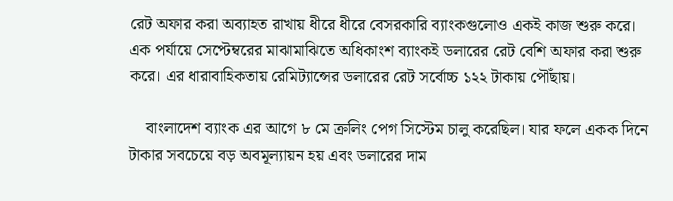রেট অফার করা অব্যাহত রাখায় ধীরে ধীরে বেসরকারি ব্যাংকগুলোও একই কাজ শুরু করে। এক পর্যায়ে সেপ্টেম্বরের মাঝামাঝিতে অধিকাংশ ব্যাংকই ডলারের রেট বেশি অফার করা শুরু করে। এর ধারাবাহিকতায় রেমিট্যান্সের ডলারের রেট সর্বোচ্চ ১২২ টাকায় পৌঁছায়।

    বাংলাদেশ ব্যাংক এর আগে ৮ মে ক্রলিং পেগ সিস্টেম চালু করেছিল। যার ফলে একক দিনে টাকার সবচেয়ে বড় অবমূল্যায়ন হয় এবং ডলারের দাম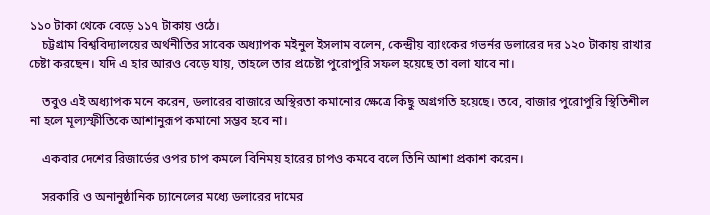১১০ টাকা থেকে বেড়ে ১১৭ টাকায় ওঠে।
    চট্টগ্রাম বিশ্ববিদ্যালয়ের অর্থনীতির সাবেক অধ্যাপক মইনুল ইসলাম বলেন, কেন্দ্রীয় ব্যাংকের গভর্নর ডলারের দর ১২০ টাকায় রাখার চেষ্টা করছেন। যদি এ হার আরও বেড়ে যায়, তাহলে তার প্রচেষ্টা পুরোপুরি সফল হয়েছে তা বলা যাবে না।

    তবুও এই অধ্যাপক মনে করেন, ডলারের বাজারে অস্থিরতা কমানোর ক্ষেত্রে কিছু অগ্রগতি হয়েছে। তবে, বাজার পুরোপুরি স্থিতিশীল না হলে মূল্যস্ফীতিকে আশানুরূপ কমানো সম্ভব হবে না।

    একবার দেশের রিজার্ভের ওপর চাপ কমলে বিনিময় হারের চাপও কমবে বলে তিনি আশা প্রকাশ করেন।

    সরকারি ও অনানুষ্ঠানিক চ্যানেলের মধ্যে ডলারের দামের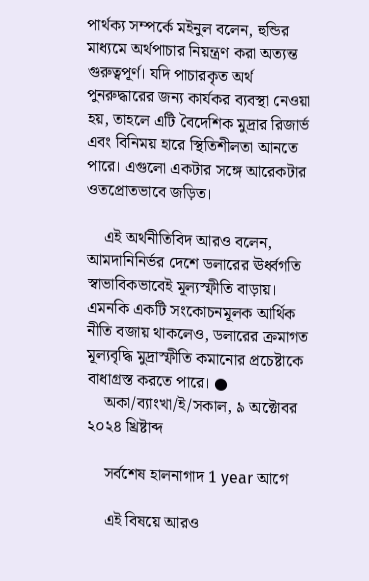পার্থক্য সম্পর্কে মইনুল বলেন, হুন্ডির মাধ্যমে অর্থপাচার নিয়ন্ত্রণ করা অত্যন্ত গুরুত্বপূর্ণ। যদি পাচারকৃত অর্থ পুনরুদ্ধারের জন্য কার্যকর ব্যবস্থা নেওয়া হয়, তাহলে এটি বৈদেশিক মুদ্রার রিজার্ভ এবং বিনিময় হারে স্থিতিশীলতা আনতে পারে। এগুলো একটার সঙ্গে আরেকটার ওতপ্রোতভাবে জড়িত।

    এই অর্থনীতিবিদ আরও বলেন, আমদানিনির্ভর দেশে ডলারের ঊর্ধ্বগতি স্বাভাবিকভাবেই মূল্যস্ফীতি বাড়ায়। এমনকি একটি সংকোচনমূলক আর্থিক নীতি বজায় থাকলেও, ডলারের ক্রমাগত মূল্যবৃদ্ধি মুদ্রাস্ফীতি কমানোর প্রচেষ্টাকে বাধাগ্রস্ত করতে পারে। ●
    অকা/ব্যাংখা/ই/সকাল, ৯ অক্টোবর ২০২৪ খ্রিষ্টাব্দ

    সর্বশেষ হালনাগাদ 1 year আগে

    এই বিষয়ে আরও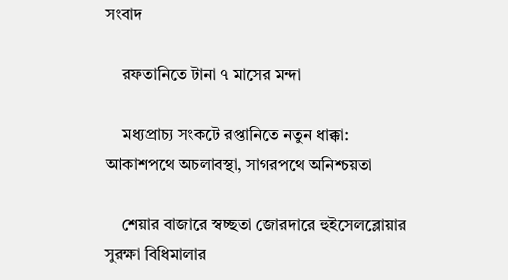সংবাদ

    রফতানিতে টানা ৭ মাসের মন্দা

    মধ্যপ্রাচ্য সংকটে রপ্তানিতে নতুন ধাক্কা: আকাশপথে অচলাবস্থা, সাগরপথে অনিশ্চয়তা

    শেয়ার বাজারে স্বচ্ছতা জোরদারে হুইসেলব্লোয়ার সুরক্ষা বিধিমালার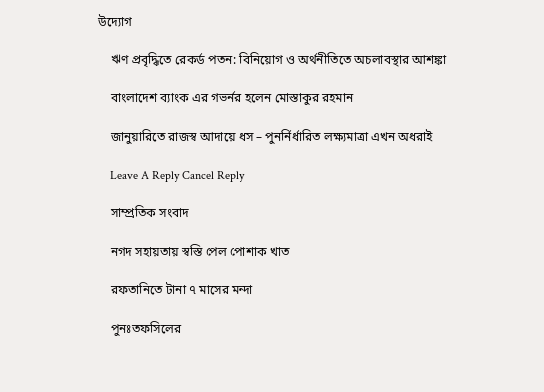উদ্যোগ

    ঋণ প্রবৃদ্ধিতে রেকর্ড পতন: বিনিয়োগ ও অর্থনীতিতে অচলাবস্থার আশঙ্কা

    বাংলাদেশ ব্যাংক এর গভর্নর হলেন মোস্তাকুর রহমান

    জানুয়ারিতে রাজস্ব আদায়ে ধস – পুনর্নির্ধারিত লক্ষ্যমাত্রা এখন অধরাই

    Leave A Reply Cancel Reply

    সাম্প্রতিক সংবাদ

    নগদ সহায়তায় স্বস্তি পেল পোশাক খাত

    রফতানিতে টানা ৭ মাসের মন্দা

    পুনঃতফসিলের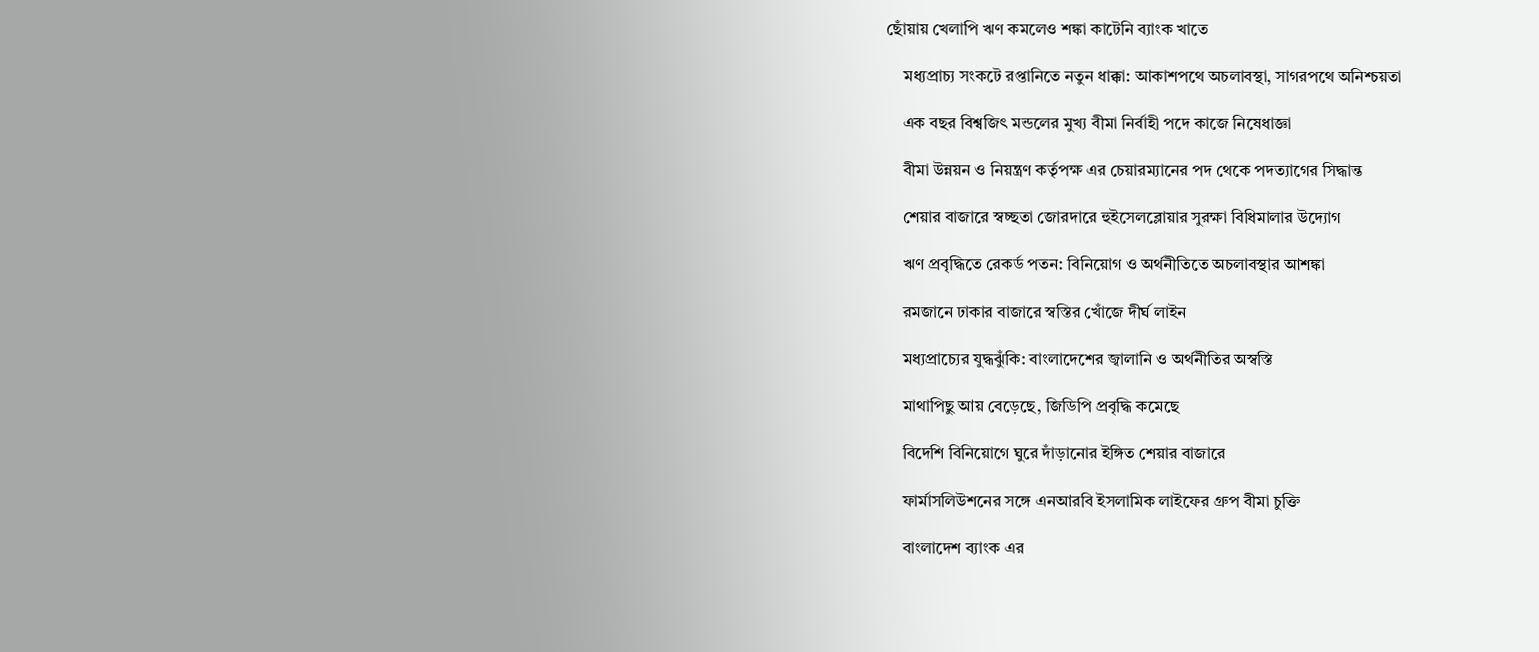ছোঁয়ায় খেলাপি ঋণ কমলেও শঙ্কা কাটেনি ব্যাংক খাতে

    মধ্যপ্রাচ্য সংকটে রপ্তানিতে নতুন ধাক্কা: আকাশপথে অচলাবস্থা, সাগরপথে অনিশ্চয়তা

    এক বছর বিশ্বজিৎ মন্ডলের মুখ্য বীমা নির্বাহী পদে কাজে নিষেধাজ্ঞা

    বীমা উন্নয়ন ও নিয়ন্ত্রণ কর্তৃপক্ষ এর চেয়ারম্যানের পদ থেকে পদত্যাগের সিদ্ধান্ত

    শেয়ার বাজারে স্বচ্ছতা জোরদারে হুইসেলব্লোয়ার সুরক্ষা বিধিমালার উদ্যোগ

    ঋণ প্রবৃদ্ধিতে রেকর্ড পতন: বিনিয়োগ ও অর্থনীতিতে অচলাবস্থার আশঙ্কা

    রমজানে ঢাকার বাজারে স্বস্তির খোঁজে দীর্ঘ লাইন

    মধ্যপ্রাচ্যের যুদ্ধঝুঁকি: বাংলাদেশের জ্বালানি ও অর্থনীতির অস্বস্তি

    মাথাপিছু আয় বেড়েছে, জিডিপি প্রবৃদ্ধি কমেছে

    বিদেশি বিনিয়োগে ঘুরে দাঁড়ানোর ইঙ্গিত শেয়ার বাজারে

    ফার্মাসলিউশনের সঙ্গে এনআরবি ইসলামিক লাইফের গ্রুপ বীমা চুক্তি

    বাংলাদেশ ব্যাংক এর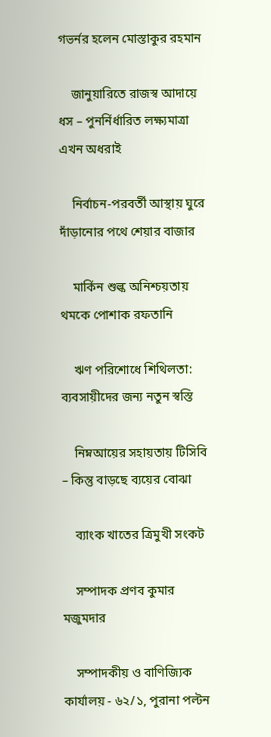গভর্নর হলেন মোস্তাকুর রহমান

    জানুয়ারিতে রাজস্ব আদায়ে ধস – পুনর্নির্ধারিত লক্ষ্যমাত্রা এখন অধরাই

    নির্বাচন-পরবর্তী আস্থায় ঘুরে দাঁড়ানোর পথে শেয়ার বাজার

    মার্কিন শুল্ক অনিশ্চয়তায় থমকে পোশাক রফতানি

    ঋণ পরিশোধে শিথিলতা: ব্যবসায়ীদের জন্য নতুন স্বস্তি

    নিম্নআয়ের সহায়তায় টিসিবি – কিন্তু বাড়ছে ব্যয়ের বোঝা

    ব্যাংক খাতের ত্রিমুখী সংকট

    সম্পাদক প্রণব কুমার মজুমদার

    সম্পাদকীয় ও বাণিজ্যিক কার্যালয় - ৬২/১, পুরানা পল্টন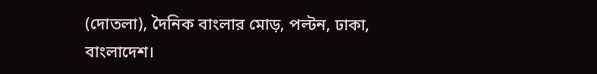(দোতলা), দৈনিক বাংলার মোড়, পল্টন, ঢাকা, বাংলাদেশ।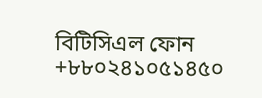বিটিসিএল ফোন +৮৮০২৪১০৫১৪৫০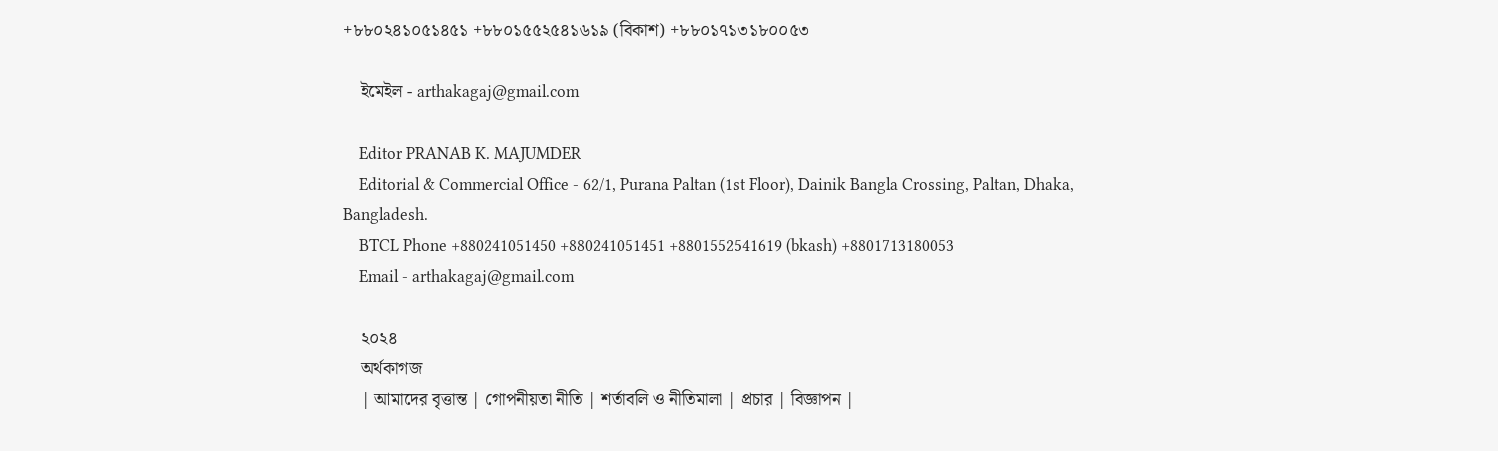+৮৮০২৪১০৫১৪৫১ +৮৮০১৫৫২৫৪১৬১৯ (বিকাশ) +৮৮০১৭১৩১৮০০৫৩

    ইমেইল - arthakagaj@gmail.com

    Editor PRANAB K. MAJUMDER
    Editorial & Commercial Office - 62/1, Purana Paltan (1st Floor), Dainik Bangla Crossing, Paltan, Dhaka, Bangladesh.
    BTCL Phone +880241051450 +880241051451 +8801552541619 (bkash) +8801713180053
    Email - arthakagaj@gmail.com

    ২০২৪
    অর্থকাগজ
    | আমাদের বৃত্তান্ত | গোপনীয়তা নীতি | শর্তাবলি ও নীতিমালা | প্রচার | বিজ্ঞাপন |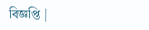বিজ্ঞপ্তি |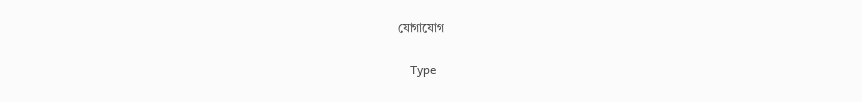যোগাযোগ

    Type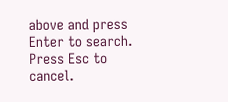above and press Enter to search. Press Esc to cancel.